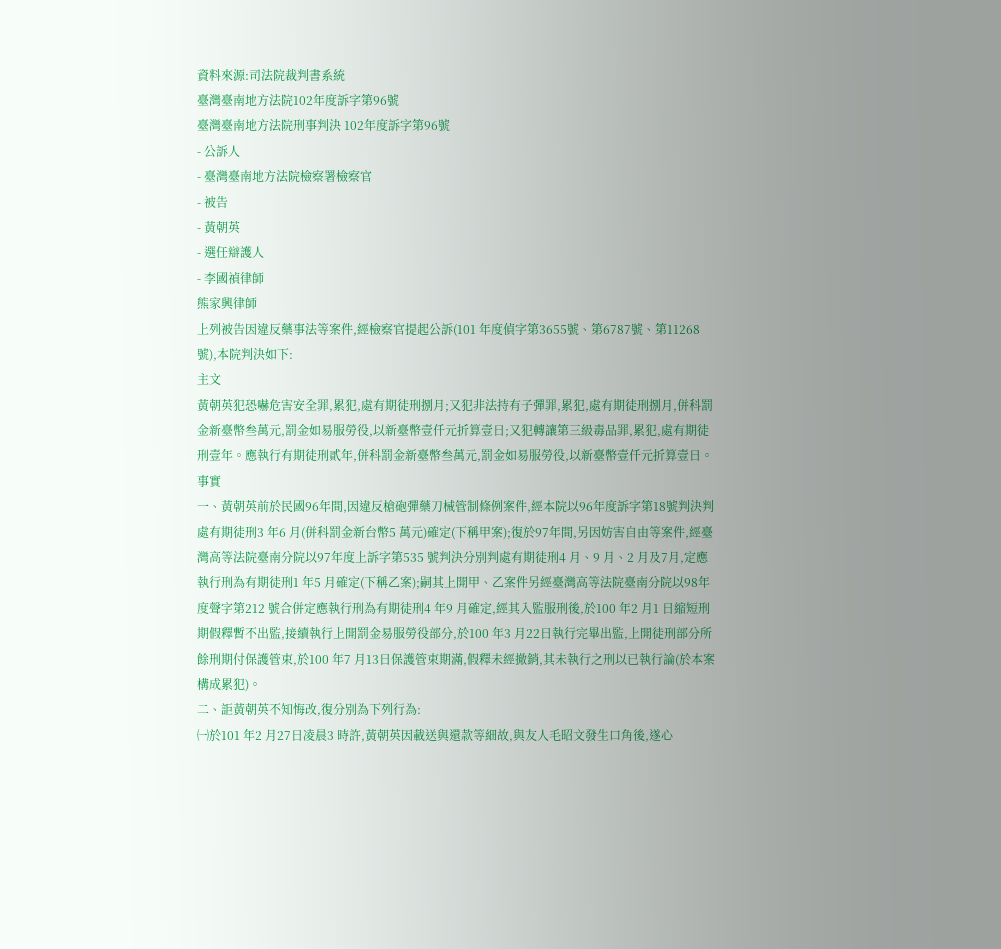資料來源:司法院裁判書系統
臺灣臺南地方法院102年度訴字第96號
臺灣臺南地方法院刑事判決 102年度訴字第96號
- 公訴人
- 臺灣臺南地方法院檢察署檢察官
- 被告
- 黃朝英
- 選任辯護人
- 李國禎律師
熊家興律師
上列被告因違反藥事法等案件,經檢察官提起公訴(101 年度偵字第3655號、第6787號、第11268號),本院判決如下:
主文
黃朝英犯恐嚇危害安全罪,累犯,處有期徒刑捌月;又犯非法持有子彈罪,累犯,處有期徒刑捌月,併科罰金新臺幣叁萬元,罰金如易服勞役,以新臺幣壹仟元折算壹日;又犯轉讓第三級毒品罪,累犯,處有期徒刑壹年。應執行有期徒刑貳年,併科罰金新臺幣叁萬元,罰金如易服勞役,以新臺幣壹仟元折算壹日。
事實
一、黃朝英前於民國96年間,因違反槍砲彈藥刀械管制條例案件,經本院以96年度訴字第18號判決判處有期徒刑3 年6 月(併科罰金新台幣5 萬元)確定(下稱甲案);復於97年間,另因妨害自由等案件,經臺灣高等法院臺南分院以97年度上訴字第535 號判決分別判處有期徒刑4 月、9 月、2 月及7月,定應執行刑為有期徒刑1 年5 月確定(下稱乙案);嗣其上開甲、乙案件另經臺灣高等法院臺南分院以98年度聲字第212 號合併定應執行刑為有期徒刑4 年9 月確定,經其入監服刑後,於100 年2 月1 日縮短刑期假釋暫不出監,接續執行上開罰金易服勞役部分,於100 年3 月22日執行完畢出監,上開徒刑部分所餘刑期付保護管束,於100 年7 月13日保護管束期滿,假釋未經撤銷,其未執行之刑以已執行論(於本案構成累犯)。
二、詎黃朝英不知悔改,復分別為下列行為:
㈠於101 年2 月27日凌晨3 時許,黃朝英因載送與還款等細故,與友人毛昭文發生口角後,遂心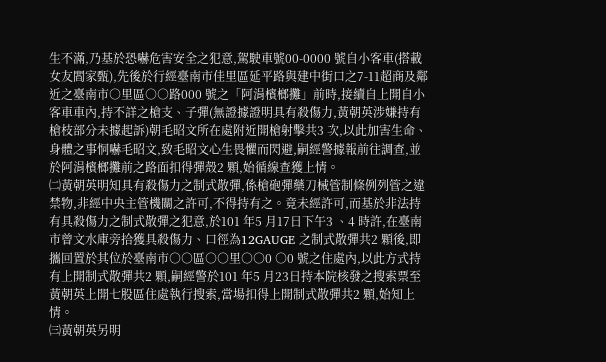生不滿,乃基於恐嚇危害安全之犯意,駕駛車號00-0000 號自小客車(搭載女友閻家甄),先後於行經臺南市佳里區延平路與建中街口之7-11超商及鄰近之臺南市○里區○○路000 號之「阿涓檳榔攤」前時,接續自上開自小客車車內,持不詳之槍支、子彈(無證據證明具有殺傷力,黃朝英涉嫌持有槍枝部分未據起訴)朝毛昭文所在處附近開槍射擊共3 次,以此加害生命、身體之事恫嚇毛昭文,致毛昭文心生畏懼而閃避,嗣經警據報前往調查,並於阿涓檳榔攤前之路面扣得彈殼2 顆,始循線查獲上情。
㈡黃朝英明知具有殺傷力之制式散彈,係槍砲彈藥刀械管制條例列管之違禁物,非經中央主管機關之許可,不得持有之。竟未經許可,而基於非法持有具殺傷力之制式散彈之犯意,於101 年5 月17日下午3 、4 時許,在臺南市曾文水庫旁拾獲具殺傷力、口徑為12GAUGE 之制式散彈共2 顆後,即攜回置於其位於臺南市○○區○○里○○0 ○0 號之住處內,以此方式持有上開制式散彈共2 顆,嗣經警於101 年5 月23日持本院核發之搜索票至黃朝英上開七股區住處執行搜索,當場扣得上開制式散彈共2 顆,始知上情。
㈢黃朝英另明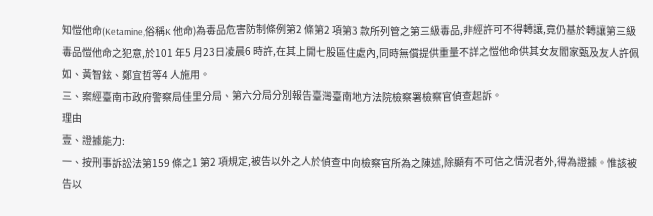知愷他命(Ketamine,俗稱K 他命)為毒品危害防制條例第2 條第2 項第3 款所列管之第三級毒品,非經許可不得轉讓,竟仍基於轉讓第三級毒品愷他命之犯意,於101 年5 月23日凌晨6 時許,在其上開七股區住處內,同時無償提供重量不詳之愷他命供其女友閻家甄及友人許佩如、黃智鉉、鄭宜哲等4 人施用。
三、案經臺南市政府警察局佳里分局、第六分局分別報告臺灣臺南地方法院檢察署檢察官偵查起訴。
理由
壹、證據能力:
一、按刑事訴訟法第159 條之1 第2 項規定,被告以外之人於偵查中向檢察官所為之陳述,除顯有不可信之情況者外,得為證據。惟該被告以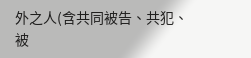外之人(含共同被告、共犯、被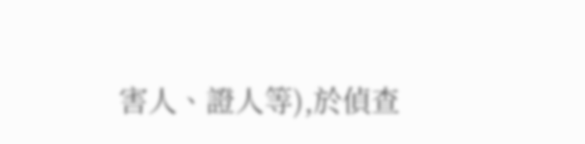害人、證人等),於偵查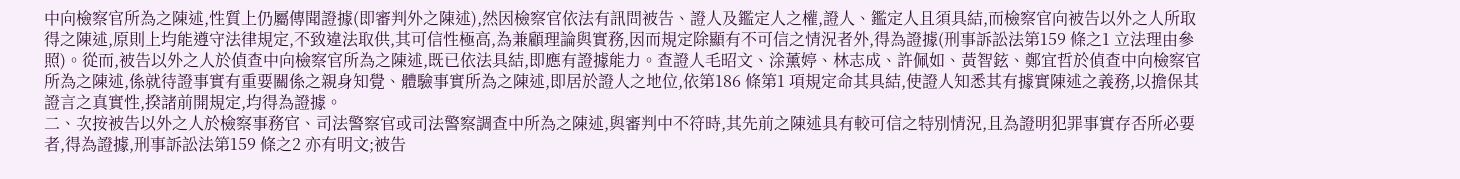中向檢察官所為之陳述,性質上仍屬傳聞證據(即審判外之陳述),然因檢察官依法有訊問被告、證人及鑑定人之權,證人、鑑定人且須具結,而檢察官向被告以外之人所取得之陳述,原則上均能遵守法律規定,不致違法取供,其可信性極高,為兼顧理論與實務,因而規定除顯有不可信之情況者外,得為證據(刑事訴訟法第159 條之1 立法理由參照)。從而,被告以外之人於偵查中向檢察官所為之陳述,既已依法具結,即應有證據能力。查證人毛昭文、涂薰婷、林志成、許佩如、黃智鉉、鄭宜哲於偵查中向檢察官所為之陳述,係就待證事實有重要關係之親身知覺、體驗事實所為之陳述,即居於證人之地位,依第186 條第1 項規定命其具結,使證人知悉其有據實陳述之義務,以擔保其證言之真實性,揆諸前開規定,均得為證據。
二、次按被告以外之人於檢察事務官、司法警察官或司法警察調查中所為之陳述,與審判中不符時,其先前之陳述具有較可信之特別情況,且為證明犯罪事實存否所必要者,得為證據,刑事訴訟法第159 條之2 亦有明文;被告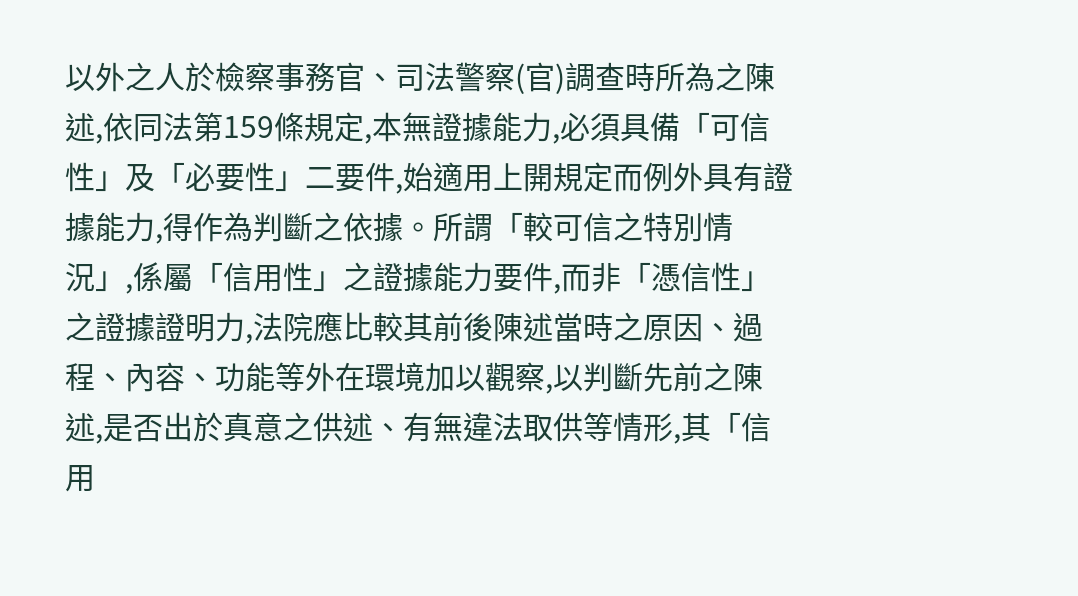以外之人於檢察事務官、司法警察(官)調查時所為之陳述,依同法第159條規定,本無證據能力,必須具備「可信性」及「必要性」二要件,始適用上開規定而例外具有證據能力,得作為判斷之依據。所謂「較可信之特別情況」,係屬「信用性」之證據能力要件,而非「憑信性」之證據證明力,法院應比較其前後陳述當時之原因、過程、內容、功能等外在環境加以觀察,以判斷先前之陳述,是否出於真意之供述、有無違法取供等情形,其「信用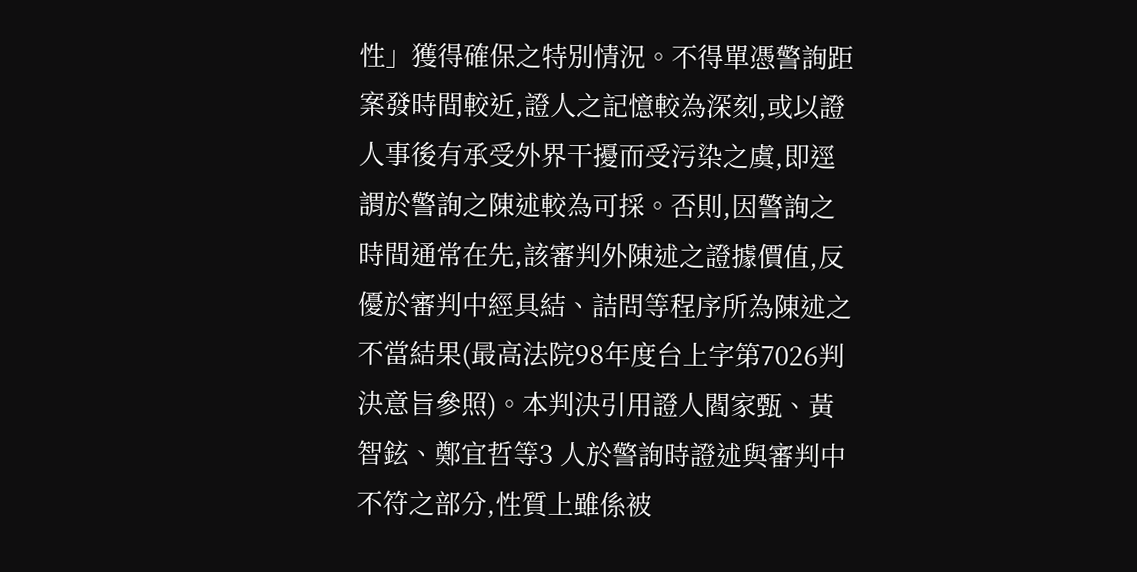性」獲得確保之特別情況。不得單憑警詢距案發時間較近,證人之記憶較為深刻,或以證人事後有承受外界干擾而受污染之虞,即逕謂於警詢之陳述較為可採。否則,因警詢之時間通常在先,該審判外陳述之證據價值,反優於審判中經具結、詰問等程序所為陳述之不當結果(最高法院98年度台上字第7026判決意旨參照)。本判決引用證人閻家甄、黃智鉉、鄭宜哲等3 人於警詢時證述與審判中不符之部分,性質上雖係被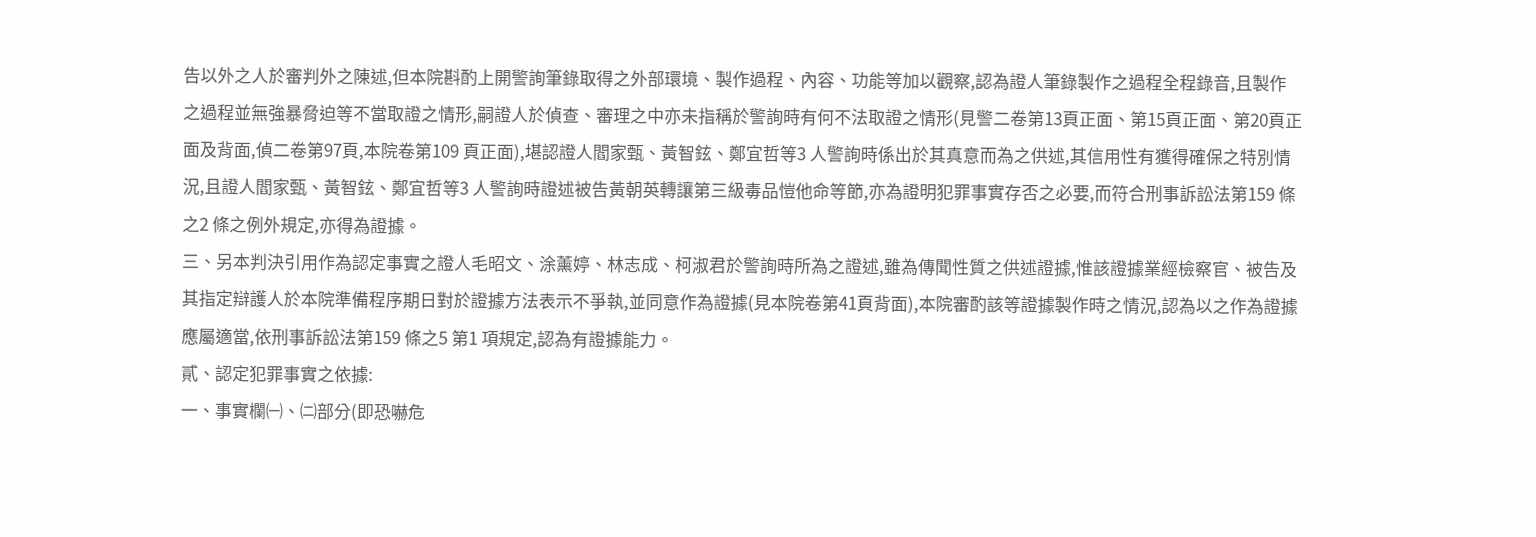告以外之人於審判外之陳述,但本院斟酌上開警詢筆錄取得之外部環境、製作過程、內容、功能等加以觀察,認為證人筆錄製作之過程全程錄音,且製作之過程並無強暴脅迫等不當取證之情形,嗣證人於偵查、審理之中亦未指稱於警詢時有何不法取證之情形(見警二卷第13頁正面、第15頁正面、第20頁正面及背面,偵二卷第97頁,本院卷第109 頁正面),堪認證人閻家甄、黃智鉉、鄭宜哲等3 人警詢時係出於其真意而為之供述,其信用性有獲得確保之特別情況,且證人閻家甄、黃智鉉、鄭宜哲等3 人警詢時證述被告黃朝英轉讓第三級毒品愷他命等節,亦為證明犯罪事實存否之必要,而符合刑事訴訟法第159 條之2 條之例外規定,亦得為證據。
三、另本判決引用作為認定事實之證人毛昭文、涂薰婷、林志成、柯淑君於警詢時所為之證述,雖為傳聞性質之供述證據,惟該證據業經檢察官、被告及其指定辯護人於本院準備程序期日對於證據方法表示不爭執,並同意作為證據(見本院卷第41頁背面),本院審酌該等證據製作時之情況,認為以之作為證據應屬適當,依刑事訴訟法第159 條之5 第1 項規定,認為有證據能力。
貳、認定犯罪事實之依據:
一、事實欄㈠、㈡部分(即恐嚇危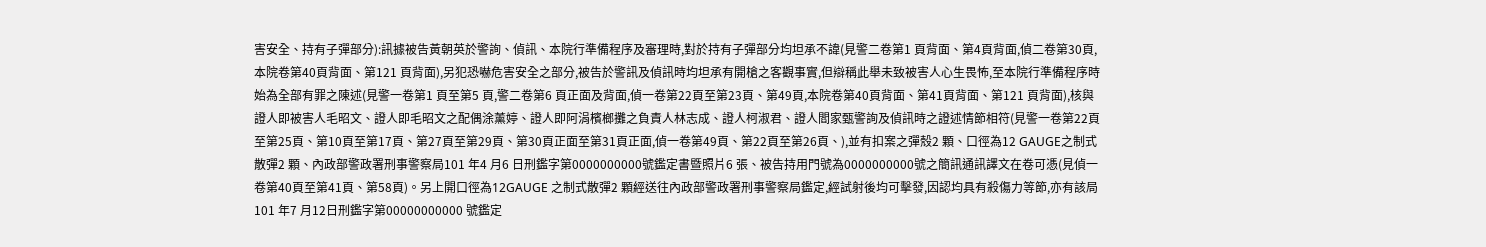害安全、持有子彈部分):訊據被告黃朝英於警詢、偵訊、本院行準備程序及審理時,對於持有子彈部分均坦承不諱(見警二卷第1 頁背面、第4頁背面,偵二卷第30頁,本院卷第40頁背面、第121 頁背面),另犯恐嚇危害安全之部分,被告於警訊及偵訊時均坦承有開槍之客觀事實,但辯稱此舉未致被害人心生畏怖,至本院行準備程序時始為全部有罪之陳述(見警一卷第1 頁至第5 頁,警二卷第6 頁正面及背面,偵一卷第22頁至第23頁、第49頁,本院卷第40頁背面、第41頁背面、第121 頁背面),核與證人即被害人毛昭文、證人即毛昭文之配偶涂薰婷、證人即阿涓檳榔攤之負責人林志成、證人柯淑君、證人閻家甄警詢及偵訊時之證述情節相符(見警一卷第22頁至第25頁、第10頁至第17頁、第27頁至第29頁、第30頁正面至第31頁正面,偵一卷第49頁、第22頁至第26頁、),並有扣案之彈殼2 顆、口徑為12 GAUGE之制式散彈2 顆、內政部警政署刑事警察局101 年4 月6 日刑鑑字第0000000000號鑑定書暨照片6 張、被告持用門號為0000000000號之簡訊通訊譯文在卷可憑(見偵一卷第40頁至第41頁、第58頁)。另上開口徑為12GAUGE 之制式散彈2 顆經送往內政部警政署刑事警察局鑑定,經試射後均可擊發,因認均具有殺傷力等節,亦有該局101 年7 月12日刑鑑字第00000000000 號鑑定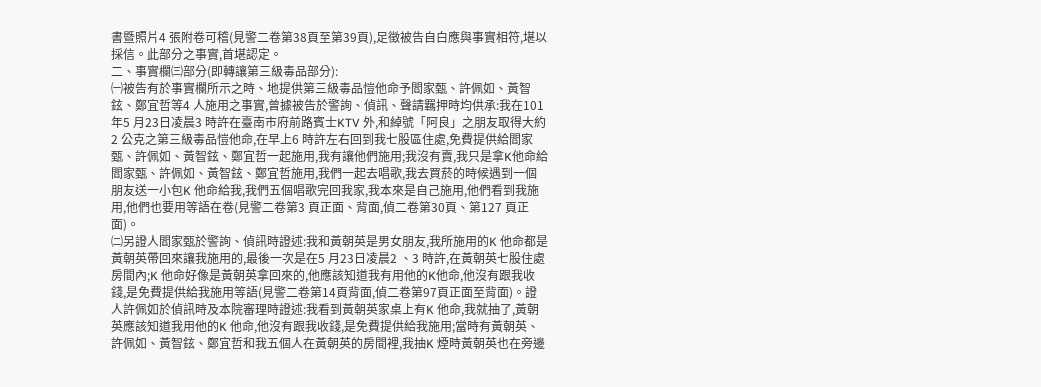書暨照片4 張附卷可稽(見警二卷第38頁至第39頁),足徵被告自白應與事實相符,堪以採信。此部分之事實,首堪認定。
二、事實欄㈢部分(即轉讓第三級毒品部分):
㈠被告有於事實欄所示之時、地提供第三級毒品愷他命予閻家甄、許佩如、黃智鉉、鄭宜哲等4 人施用之事實,曾據被告於警詢、偵訊、聲請羈押時均供承:我在101 年5 月23日凌晨3 時許在臺南市府前路賓士KTV 外,和綽號「阿良」之朋友取得大約2 公克之第三級毒品愷他命,在早上6 時許左右回到我七股區住處,免費提供給閻家甄、許佩如、黃智鉉、鄭宜哲一起施用,我有讓他們施用;我沒有賣,我只是拿K他命給閻家甄、許佩如、黃智鉉、鄭宜哲施用,我們一起去唱歌,我去買菸的時候遇到一個朋友送一小包K 他命給我,我們五個唱歌完回我家,我本來是自己施用,他們看到我施用,他們也要用等語在卷(見警二卷第3 頁正面、背面,偵二卷第30頁、第127 頁正面)。
㈡另證人閻家甄於警詢、偵訊時證述:我和黃朝英是男女朋友,我所施用的K 他命都是黃朝英帶回來讓我施用的,最後一次是在5 月23日凌晨2 、3 時許,在黃朝英七股住處房間內;K 他命好像是黃朝英拿回來的,他應該知道我有用他的K他命,他沒有跟我收錢,是免費提供給我施用等語(見警二卷第14頁背面,偵二卷第97頁正面至背面)。證人許佩如於偵訊時及本院審理時證述:我看到黃朝英家桌上有K 他命,我就抽了,黃朝英應該知道我用他的K 他命,他沒有跟我收錢,是免費提供給我施用;當時有黃朝英、許佩如、黃智鉉、鄭宜哲和我五個人在黃朝英的房間裡,我抽K 煙時黃朝英也在旁邊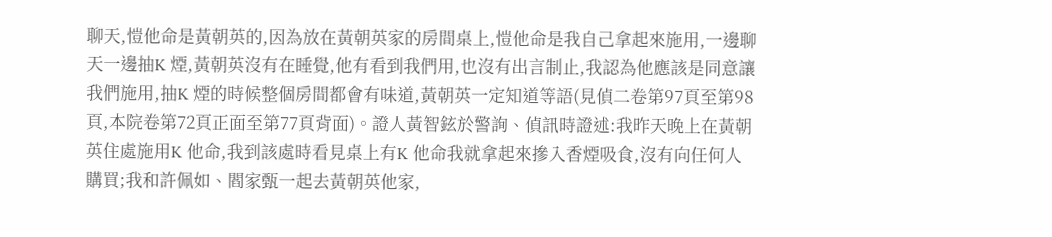聊天,愷他命是黃朝英的,因為放在黃朝英家的房間桌上,愷他命是我自己拿起來施用,一邊聊天一邊抽K 煙,黃朝英沒有在睡覺,他有看到我們用,也沒有出言制止,我認為他應該是同意讓我們施用,抽K 煙的時候整個房間都會有味道,黃朝英一定知道等語(見偵二卷第97頁至第98頁,本院卷第72頁正面至第77頁背面)。證人黃智鉉於警詢、偵訊時證述:我昨天晚上在黃朝英住處施用K 他命,我到該處時看見桌上有K 他命我就拿起來摻入香煙吸食,沒有向任何人購買;我和許佩如、閻家甄一起去黃朝英他家,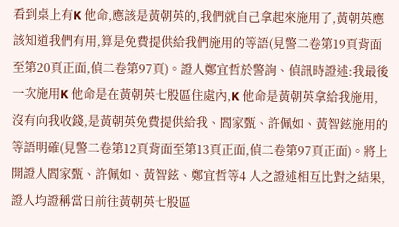看到桌上有K 他命,應該是黃朝英的,我們就自己拿起來施用了,黃朝英應該知道我們有用,算是免費提供給我們施用的等語(見警二卷第19頁背面至第20頁正面,偵二卷第97頁)。證人鄭宜哲於警詢、偵訊時證述:我最後一次施用K 他命是在黃朝英七股區住處內,K 他命是黃朝英拿給我施用,沒有向我收錢,是黃朝英免費提供給我、閻家甄、許佩如、黃智鉉施用的等語明確(見警二卷第12頁背面至第13頁正面,偵二卷第97頁正面)。將上開證人閻家甄、許佩如、黃智鉉、鄭宜哲等4 人之證述相互比對之結果,證人均證稱當日前往黃朝英七股區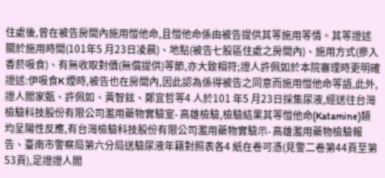住處後,曾在被告房間內施用愷他命,且愷他命係由被告提供其等施用等情。其等證述關於施用時間(101年5 月23日凌晨)、地點(被告七股區住處之房間內)、施用方式(摻入香菸吸食)、有無收取對價(無償提供)等節,亦大致相符;證人許佩如於本院審理時更明確證述:伊吸食K 煙時,被告也在房間內,因此認為係得被告之同意而施用愷他命等語,此外,證人閻家甄、許佩如、黃智鉉、鄭宜哲等4 人於101 年5 月23日採集尿液,經送往台灣檢驗科技股份有限公司濫用藥物實驗室- 高雄檢驗,檢驗結果其等愷他命(Katamine)類均呈陽性反應,有台灣檢驗科技股份有限公司濫用藥物實驗示- 高雄濫用藥物檢驗報告、臺南市警察局第六分局送驗尿液年籍對照表各4 紙在卷可憑(見警二卷第44頁至第53頁),足證證人閻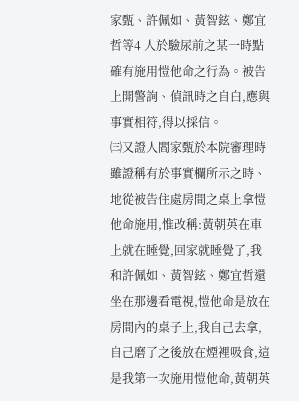家甄、許佩如、黃智鉉、鄭宜哲等4 人於驗尿前之某一時點確有施用愷他命之行為。被告上開警詢、偵訊時之自白,應與事實相符,得以採信。
㈢又證人閻家甄於本院審理時雖證稱有於事實欄所示之時、地從被告住處房間之桌上拿愷他命施用,惟改稱:黃朝英在車上就在睡覺,回家就睡覺了,我和許佩如、黃智鉉、鄭宜哲還坐在那邊看電視,愷他命是放在房間內的桌子上,我自己去拿,自己磨了之後放在煙裡吸食,這是我第一次施用愷他命,黃朝英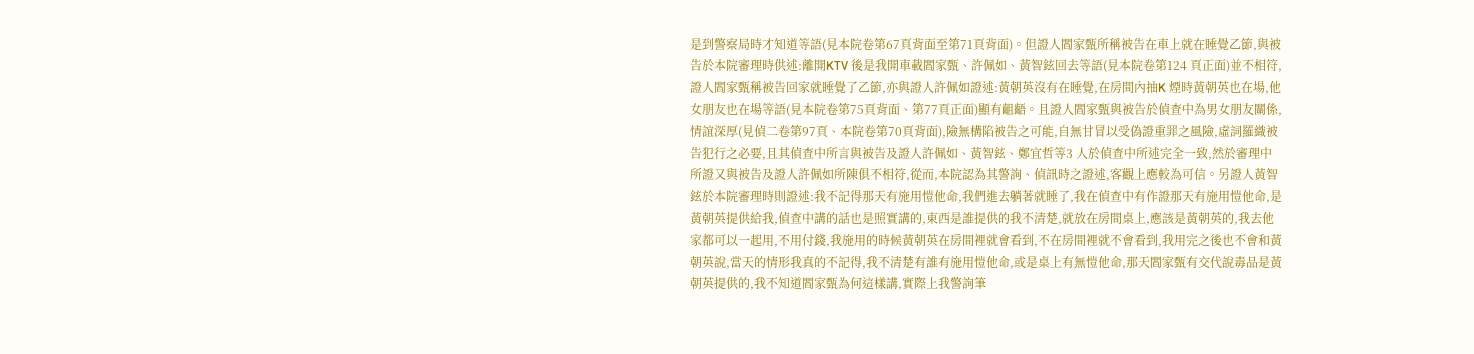是到警察局時才知道等語(見本院卷第67頁背面至第71頁背面)。但證人閻家甄所稱被告在車上就在睡覺乙節,與被告於本院審理時供述:離開KTV 後是我開車載閻家甄、許佩如、黃智鉉回去等語(見本院卷第124 頁正面)並不相符,證人閻家甄稱被告回家就睡覺了乙節,亦與證人許佩如證述:黃朝英沒有在睡覺,在房間內抽K 煙時黃朝英也在場,他女朋友也在場等語(見本院卷第75頁背面、第77頁正面)顯有齟齬。且證人閻家甄與被告於偵查中為男女朋友關係,情誼深厚(見偵二卷第97頁、本院卷第70頁背面),險無構陷被告之可能,自無甘冒以受偽證重罪之風險,虛詞羅織被告犯行之必要,且其偵查中所言與被告及證人許佩如、黃智鉉、鄭宜哲等3 人於偵查中所述完全一致,然於審理中所證又與被告及證人許佩如所陳俱不相符,從而,本院認為其警詢、偵訊時之證述,客觀上應較為可信。另證人黃智鉉於本院審理時則證述:我不記得那天有施用愷他命,我們進去躺著就睡了,我在偵查中有作證那天有施用愷他命,是黃朝英提供給我,偵查中講的話也是照實講的,東西是誰提供的我不清楚,就放在房間桌上,應該是黃朝英的,我去他家都可以一起用,不用付錢,我施用的時候黃朝英在房間裡就會看到,不在房間裡就不會看到,我用完之後也不會和黃朝英說,當天的情形我真的不記得,我不清楚有誰有施用愷他命,或是桌上有無愷他命,那天閻家甄有交代說毒品是黃朝英提供的,我不知道閻家甄為何這樣講,實際上我警詢筆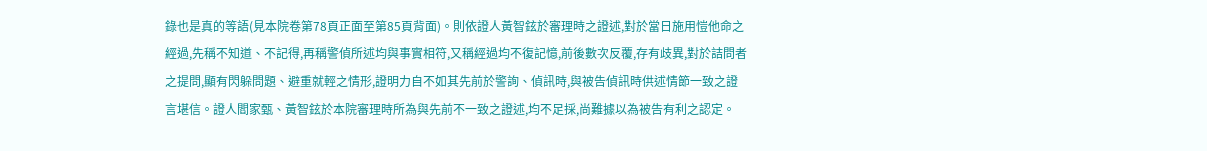錄也是真的等語(見本院卷第78頁正面至第85頁背面)。則依證人黃智鉉於審理時之證述,對於當日施用愷他命之經過,先稱不知道、不記得,再稱警偵所述均與事實相符,又稱經過均不復記憶,前後數次反覆,存有歧異,對於詰問者之提問,顯有閃躲問題、避重就輕之情形,證明力自不如其先前於警詢、偵訊時,與被告偵訊時供述情節一致之證言堪信。證人閻家甄、黃智鉉於本院審理時所為與先前不一致之證述,均不足採,尚難據以為被告有利之認定。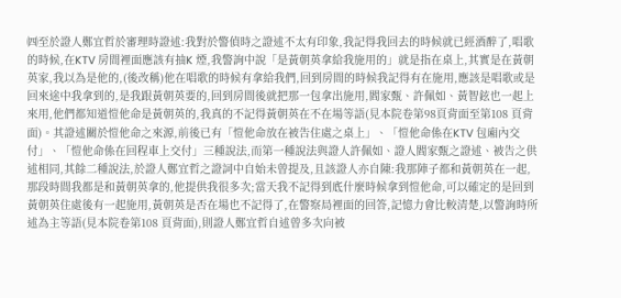㈣至於證人鄭宜哲於審理時證述:我對於警偵時之證述不太有印象,我記得我回去的時候就已經酒醉了,唱歌的時候,在KTV 房間裡面應該有抽K 煙,我警詢中說「是黃朝英拿給我施用的」就是指在桌上,其實是在黃朝英家,我以為是他的,(後改稱)他在唱歌的時候有拿給我們,回到房間的時候我記得有在施用,應該是唱歌或是回來途中我拿到的,是我跟黃朝英要的,回到房間後就把那一包拿出施用,閻家甄、許佩如、黃智鉉也一起上來用,他們都知道愷他命是黃朝英的,我真的不記得黃朝英在不在場等語(見本院卷第98頁背面至第108 頁背面)。其證述關於愷他命之來源,前後已有「愷他命放在被告住處之桌上」、「愷他命係在KTV 包廂內交付」、「愷他命係在回程車上交付」三種說法,而第一種說法與證人許佩如、證人閻家甄之證述、被告之供述相同,其餘二種說法,於證人鄭宜哲之證詞中自始未曾提及,且該證人亦自陳:我那陣子都和黃朝英在一起,那段時間我都是和黃朝英拿的,他提供我很多次;當天我不記得到底什麼時候拿到愷他命,可以確定的是回到黃朝英住處後有一起施用,黃朝英是否在場也不記得了,在警察局裡面的回答,記憶力會比較清楚,以警詢時所述為主等語(見本院卷第108 頁背面),則證人鄭宜哲自述曾多次向被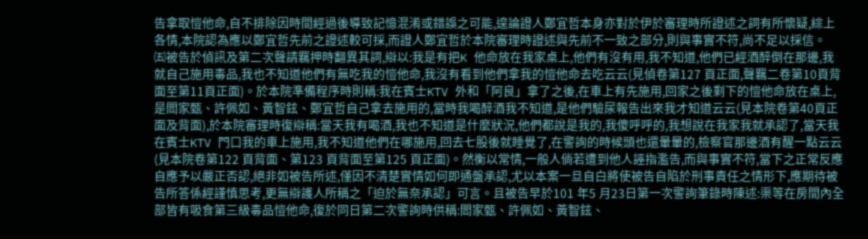告拿取愷他命,自不排除因時間經過後導致記憶混淆或錯誤之可能,遑論證人鄭宜哲本身亦對於伊於審理時所證述之詞有所懷疑,綜上各情,本院認為應以鄭宜哲先前之證述較可採,而證人鄭宜哲於本院審理時證述與先前不一致之部分,則與事實不符,尚不足以採信。
㈤被告於偵訊及第二次聲請羈押時翻異其詞,辯以:我是有把K 他命放在我家桌上,他們有沒有用,我不知道,他們已經酒醉倒在那邊,我就自己施用毒品,我也不知道他們有無吃我的愷他命,我沒有看到他們拿我的愷他命去吃云云(見偵卷第127 頁正面,聲羈二卷第10頁背面至第11頁正面)。於本院準備程序時則稱:我在賓士KTV 外和「阿良」拿了之後,在車上有先施用,回家之後剩下的愷他命放在桌上,是閻家甄、許佩如、黃智鉉、鄭宜哲自己拿去施用的,當時我喝醉酒我不知道,是他們驗尿報告出來我才知道云云(見本院卷第40頁正面及背面),於本院審理時復辯稱:當天我有喝酒,我也不知道是什麼狀況,他們都說是我的,我傻呼呼的,我想說在我家我就承認了,當天我在賓士KTV 門口我的車上施用,我不知道他們在哪施用,回去七股後就睡覺了,在警詢的時候頭也還暈暈的,檢察官那邊酒有醒一點云云(見本院卷第122 頁背面、第123 頁背面至第125 頁正面)。然衡以常情,一般人倘若遭到他人誣指濫告,而與事實不符,當下之正常反應自應予以嚴正否認,絕非如被告所述,僅因不清楚實情如何即通盤承認,尤以本案一旦自白將使被告自陷於刑事責任之情形下,應期待被告所答係經謹慎思考,更無辯護人所稱之「迫於無奈承認」可言。且被告早於101 年5 月23日第一次警詢筆錄時陳述:渠等在房間內全部皆有吸食第三級毒品愷他命,復於同日第二次警詢時供稱:閻家甄、許佩如、黃智鉉、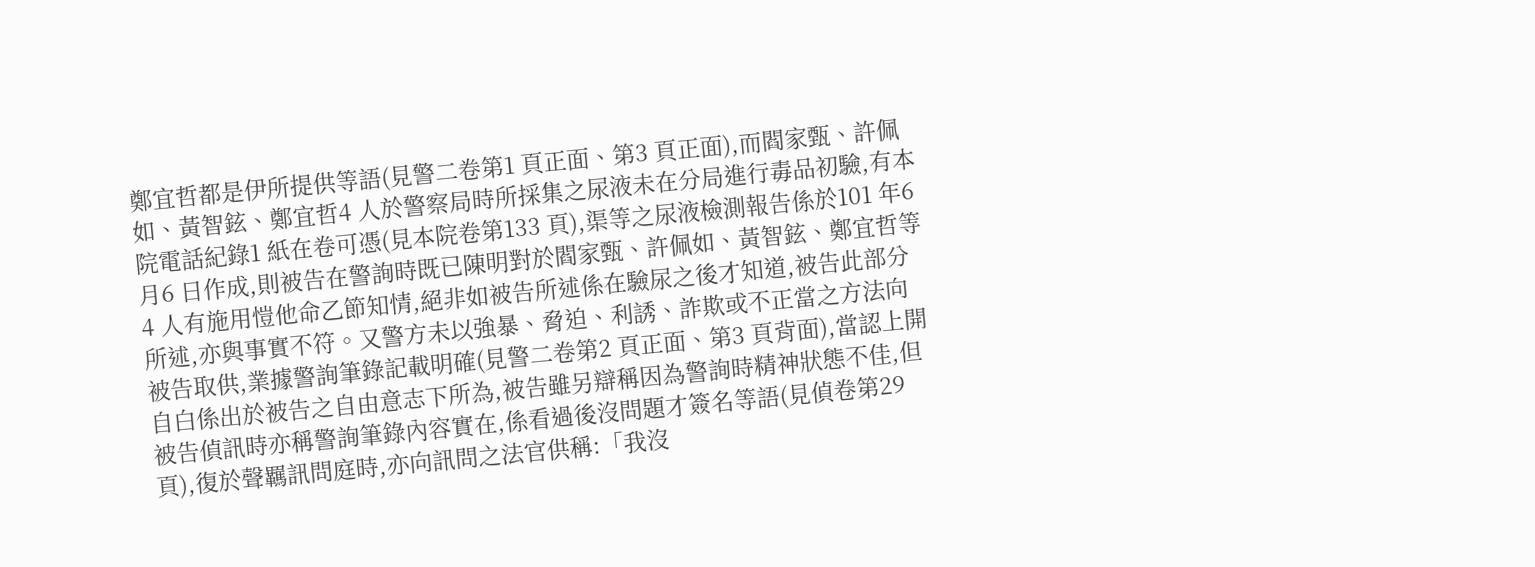鄭宜哲都是伊所提供等語(見警二卷第1 頁正面、第3 頁正面),而閻家甄、許佩如、黃智鉉、鄭宜哲4 人於警察局時所採集之尿液未在分局進行毒品初驗,有本院電話紀錄1 紙在卷可憑(見本院卷第133 頁),渠等之尿液檢測報告係於101 年6 月6 日作成,則被告在警詢時既已陳明對於閻家甄、許佩如、黃智鉉、鄭宜哲等4 人有施用愷他命乙節知情,絕非如被告所述係在驗尿之後才知道,被告此部分所述,亦與事實不符。又警方未以強暴、脅迫、利誘、詐欺或不正當之方法向被告取供,業據警詢筆錄記載明確(見警二卷第2 頁正面、第3 頁背面),當認上開自白係出於被告之自由意志下所為,被告雖另辯稱因為警詢時精神狀態不佳,但被告偵訊時亦稱警詢筆錄內容實在,係看過後沒問題才簽名等語(見偵卷第29頁),復於聲羈訊問庭時,亦向訊問之法官供稱:「我沒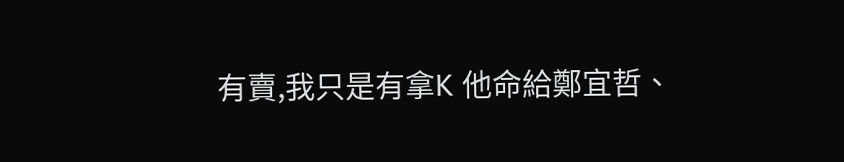有賣,我只是有拿K 他命給鄭宜哲、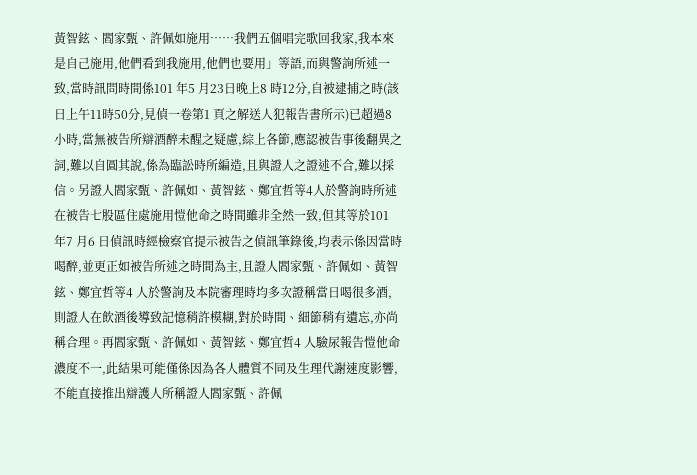黃智鉉、閻家甄、許佩如施用……我們五個唱完歌回我家,我本來是自己施用,他們看到我施用,他們也要用」等語,而與警詢所述一致,當時訊問時間係101 年5 月23日晚上8 時12分,自被逮捕之時(該日上午11時50分,見偵一卷第1 頁之解送人犯報告書所示)已超過8 小時,當無被告所辯酒醉未醒之疑慮,綜上各節,應認被告事後翻異之詞,難以自圓其說,係為臨訟時所編造,且與證人之證述不合,難以採信。另證人閻家甄、許佩如、黃智鉉、鄭宜哲等4人於警詢時所述在被告七股區住處施用愷他命之時間雖非全然一致,但其等於101 年7 月6 日偵訊時經檢察官提示被告之偵訊筆錄後,均表示係因當時喝醉,並更正如被告所述之時間為主,且證人閻家甄、許佩如、黃智鉉、鄭宜哲等4 人於警詢及本院審理時均多次證稱當日喝很多酒,則證人在飲酒後導致記憶稍許模糊,對於時間、細節稍有遺忘,亦尚稱合理。再閻家甄、許佩如、黃智鉉、鄭宜哲4 人驗尿報告愷他命濃度不一,此結果可能僅係因為各人體質不同及生理代謝速度影響,不能直接推出辯護人所稱證人閻家甄、許佩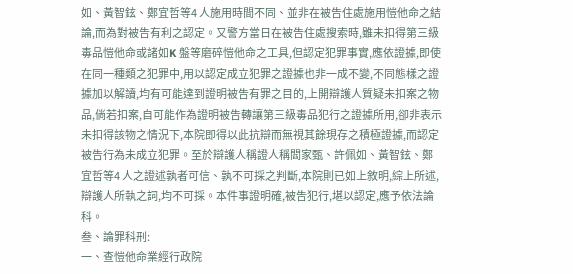如、黃智鉉、鄭宜哲等4 人施用時間不同、並非在被告住處施用愷他命之結論,而為對被告有利之認定。又警方當日在被告住處搜索時,雖未扣得第三級毒品愷他命或諸如K 盤等磨碎愷他命之工具,但認定犯罪事實,應依證據,即使在同一種類之犯罪中,用以認定成立犯罪之證據也非一成不變,不同態樣之證據加以解讀,均有可能達到證明被告有罪之目的,上開辯護人質疑未扣案之物品,倘若扣案,自可能作為證明被告轉讓第三級毒品犯行之證據所用,卻非表示未扣得該物之情況下,本院即得以此抗辯而無視其餘現存之積極證據,而認定被告行為未成立犯罪。至於辯護人稱證人稱閻家甄、許佩如、黃智鉉、鄭宜哲等4 人之證述孰者可信、孰不可採之判斷,本院則已如上敘明,綜上所述,辯護人所執之詞,均不可採。本件事證明確,被告犯行,堪以認定,應予依法論科。
叁、論罪科刑:
一、查愷他命業經行政院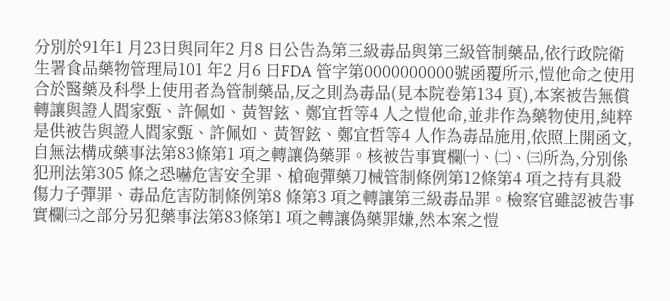分別於91年1 月23日與同年2 月8 日公告為第三級毒品與第三級管制藥品,依行政院衛生署食品藥物管理局101 年2 月6 日FDA 管字第0000000000號函覆所示,愷他命之使用合於醫藥及科學上使用者為管制藥品,反之則為毒品(見本院卷第134 頁),本案被告無償轉讓與證人閻家甄、許佩如、黃智鉉、鄭宜哲等4 人之愷他命,並非作為藥物使用,純粹是供被告與證人閻家甄、許佩如、黃智鉉、鄭宜哲等4 人作為毒品施用,依照上開函文,自無法構成藥事法第83條第1 項之轉讓偽藥罪。核被告事實欄㈠、㈡、㈢所為,分別係犯刑法第305 條之恐嚇危害安全罪、槍砲彈藥刀械管制條例第12條第4 項之持有具殺傷力子彈罪、毒品危害防制條例第8 條第3 項之轉讓第三級毒品罪。檢察官雖認被告事實欄㈢之部分另犯藥事法第83條第1 項之轉讓偽藥罪嫌,然本案之愷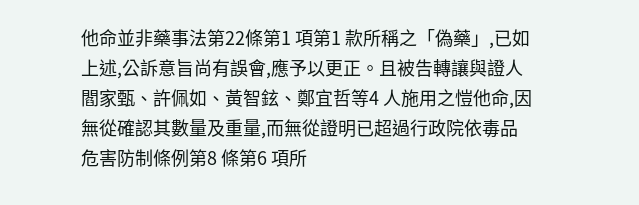他命並非藥事法第22條第1 項第1 款所稱之「偽藥」,已如上述,公訴意旨尚有誤會,應予以更正。且被告轉讓與證人閻家甄、許佩如、黃智鉉、鄭宜哲等4 人施用之愷他命,因無從確認其數量及重量,而無從證明已超過行政院依毒品危害防制條例第8 條第6 項所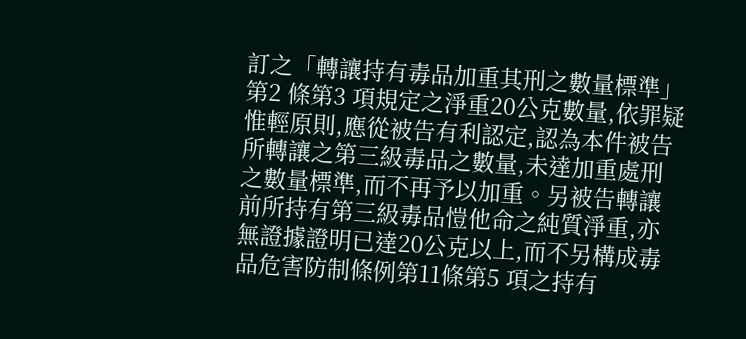訂之「轉讓持有毒品加重其刑之數量標準」第2 條第3 項規定之淨重20公克數量,依罪疑惟輕原則,應從被告有利認定,認為本件被告所轉讓之第三級毒品之數量,未達加重處刑之數量標準,而不再予以加重。另被告轉讓前所持有第三級毒品愷他命之純質淨重,亦無證據證明已達20公克以上,而不另構成毒品危害防制條例第11條第5 項之持有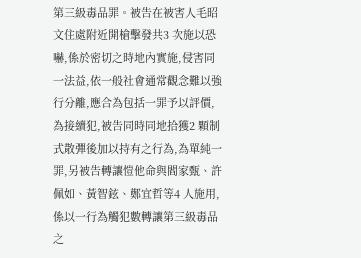第三級毒品罪。被告在被害人毛昭文住處附近開槍擊發共3 次施以恐嚇,係於密切之時地內實施,侵害同一法益,依一般社會通常觀念難以強行分離,應合為包括一罪予以評價,為接續犯,被告同時同地拾獲2 顆制式散彈後加以持有之行為,為單純一罪,另被告轉讓愷他命與閻家甄、許佩如、黃智鉉、鄭宜哲等4 人施用,係以一行為觸犯數轉讓第三級毒品之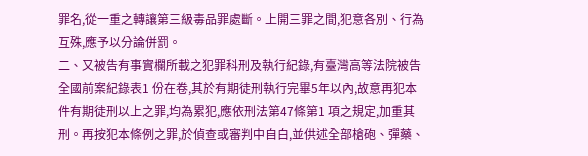罪名,從一重之轉讓第三級毒品罪處斷。上開三罪之間,犯意各別、行為互殊,應予以分論併罰。
二、又被告有事實欄所載之犯罪科刑及執行紀錄,有臺灣高等法院被告全國前案紀錄表1 份在卷,其於有期徒刑執行完畢5年以內,故意再犯本件有期徒刑以上之罪,均為累犯,應依刑法第47條第1 項之規定,加重其刑。再按犯本條例之罪,於偵查或審判中自白,並供述全部槍砲、彈藥、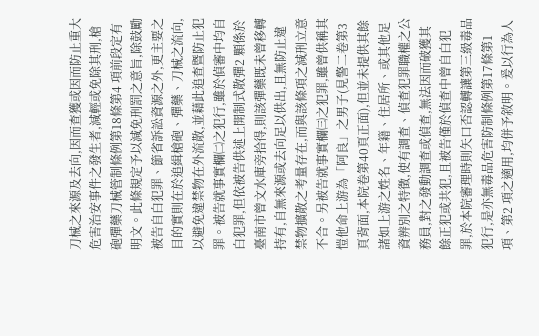刀械之來源及去向,因而查獲或因而防止重大危害治安事件之發生者,減輕或免除其刑,槍砲彈藥刀械管制條例第18條第4 項前段定有明文。此條規定予以減免刑罰之意旨,除鼓勵被告自白犯罪、節省訴訟資源之外,更主要之目的實則在於追緝槍砲、彈藥、刀械之流向,以避免違禁物在外流散,並藉此追查暨防止犯罪。被告就事實欄㈡之犯行,雖於偵審中均自白犯罪,但依被告供述上開制式散彈2 顆係於臺南市曾文水庫旁拾得,則該彈藥既未曾移轉持有,自無來源或去向足以供出,且無防止違禁物擴散之考量存在,而與該條項之減刑立意不合。另被告就事實欄㈢之犯罪,雖曾供稱其愷他命上游為「阿良」之男子(見警二卷第3 頁背面,本院卷第40頁正面),但並未提供其餘諸如上游之姓名、年籍、住居所、或其他足資辨別之特徵,使有調查、偵查犯罪職權之公務員,對之發動調查或偵查,無法因而破獲其餘正犯或共犯,且被告僅於偵查中曾自白犯罪,於本院審理時則矢口否認轉讓第三級毒品犯行,是亦無毒品危害防制條例第17條第1 項、第2 項之適用,均併予敘明。爰以行為人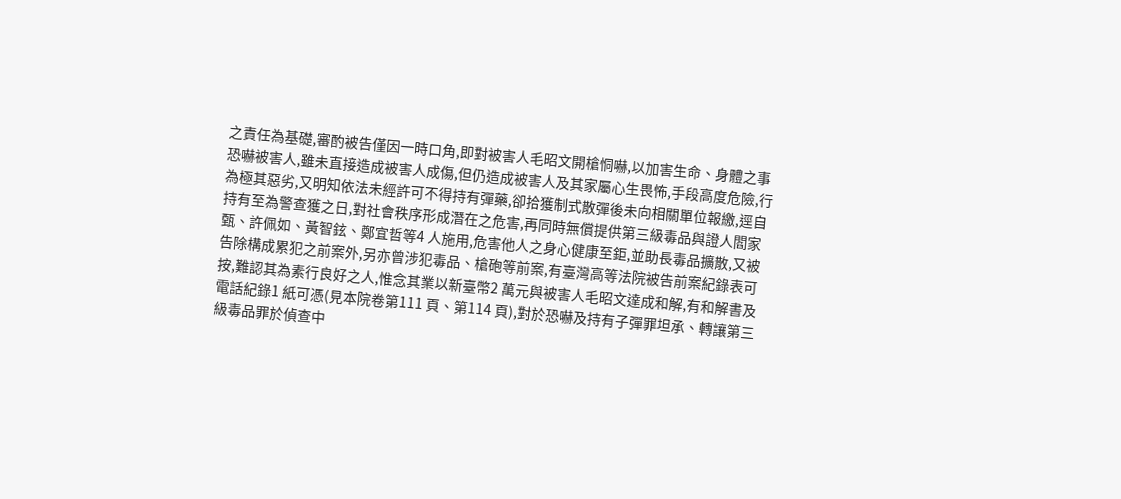之責任為基礎,審酌被告僅因一時口角,即對被害人毛昭文開槍恫嚇,以加害生命、身體之事恐嚇被害人,雖未直接造成被害人成傷,但仍造成被害人及其家屬心生畏怖,手段高度危險,行為極其惡劣,又明知依法未經許可不得持有彈藥,卻拾獲制式散彈後未向相關單位報繳,逕自持有至為警查獲之日,對社會秩序形成潛在之危害,再同時無償提供第三級毒品與證人閻家甄、許佩如、黃智鉉、鄭宜哲等4 人施用,危害他人之身心健康至鉅,並助長毒品擴散,又被告除構成累犯之前案外,另亦曾涉犯毒品、槍砲等前案,有臺灣高等法院被告前案紀錄表可按,難認其為素行良好之人,惟念其業以新臺幣2 萬元與被害人毛昭文達成和解,有和解書及電話紀錄1 紙可憑(見本院卷第111 頁、第114 頁),對於恐嚇及持有子彈罪坦承、轉讓第三級毒品罪於偵查中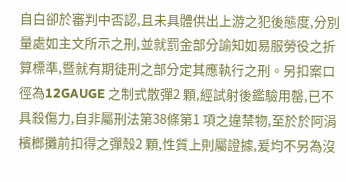自白卻於審判中否認,且未具體供出上游之犯後態度,分別量處如主文所示之刑,並就罰金部分諭知如易服勞役之折算標準,暨就有期徒刑之部分定其應執行之刑。另扣案口徑為12GAUGE 之制式散彈2 顆,經試射後鑑驗用罄,已不具殺傷力,自非屬刑法第38條第1 項之違禁物,至於於阿涓檳榔攤前扣得之彈殼2 顆,性質上則屬證據,爰均不另為沒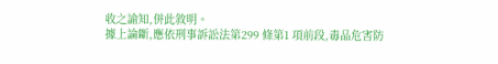收之諭知,併此敘明。
據上論斷,應依刑事訴訟法第299 條第1 項前段,毒品危害防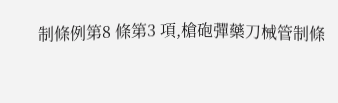制條例第8 條第3 項,槍砲彈藥刀械管制條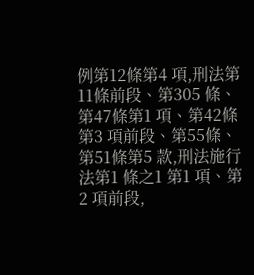例第12條第4 項,刑法第11條前段、第305 條、第47條第1 項、第42條第3 項前段、第55條、第51條第5 款,刑法施行法第1 條之1 第1 項、第2 項前段,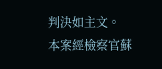判決如主文。
本案經檢察官蘇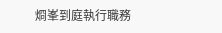烱峯到庭執行職務